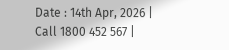Date : 14th Apr, 2026 | Call 1800 452 567 |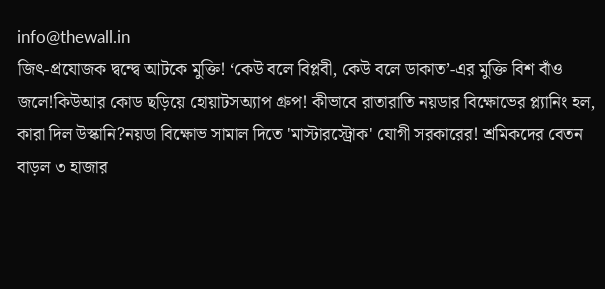info@thewall.in
জিৎ-প্রযোজক দ্বন্দ্বে আটকে মুক্তি! ‘কেউ বলে বিপ্লবী, কেউ বলে ডাকাত’-এর মুক্তি বিশ বাঁও জলে!কিউআর কোড ছড়িয়ে হোয়াটসঅ্যাপ গ্রুপ! কীভাবে রাতারাতি নয়ডার বিক্ষোভের প্ল্যানিং হল, কারা দিল উস্কানি?নয়ডা বিক্ষোভ সামাল দিতে 'মাস্টারস্ট্রোক' যোগী সরকারের! শ্রমিকদের বেতন বাড়ল ৩ হাজার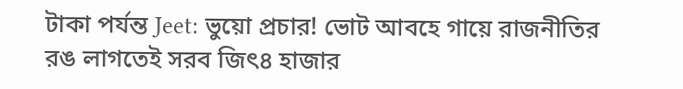টাকা পর্যন্ত Jeet: ভুয়ো প্রচার! ভোট আবহে গায়ে রাজনীতির রঙ লাগতেই সরব জিৎ৪ হাজার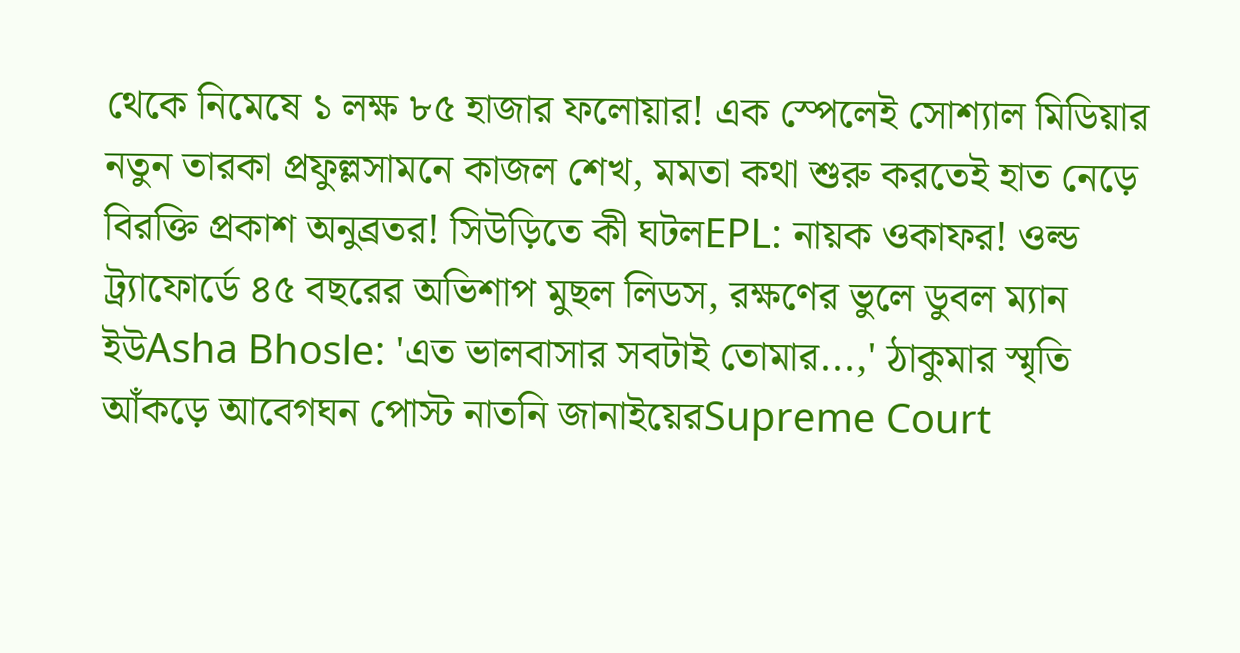থেকে নিমেষে ১ লক্ষ ৮৫ হাজার ফলোয়ার! এক স্পেলেই সোশ্যাল মিডিয়ার নতুন তারকা প্রফুল্লসামনে কাজল শেখ, মমতা কথা শুরু করতেই হাত নেড়ে বিরক্তি প্রকাশ অনুব্রতর! সিউড়িতে কী ঘটলEPL: নায়ক ওকাফর! ওল্ড ট্র্যাফোর্ডে ৪৫ বছরের অভিশাপ মুছল লিডস, রক্ষণের ভুলে ডুবল ম্যান ইউAsha Bhosle: 'এত ভালবাসার সবটাই তোমার...,' ঠাকুমার স্মৃতি আঁকড়ে আবেগঘন পোস্ট নাতনি জানাইয়েরSupreme Court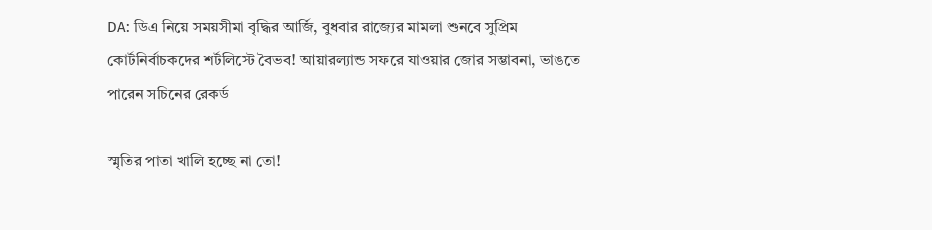DA: ডিএ নিয়ে সময়সীমা বৃদ্ধির আর্জি, বুধবার রাজ্যের মামলা শুনবে সুপ্রিম কোর্টনির্বাচকদের শর্টলিস্টে বৈভব! আয়ারল্যান্ড সফরে যাওয়ার জোর সম্ভাবনা, ভাঙতে পারেন সচিনের রেকর্ড

স্মৃতির পাতা খালি হচ্ছে না তো!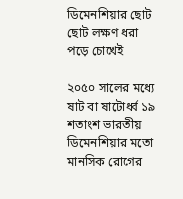ডিমেনশিয়ার ছোট ছোট লক্ষণ ধরা পড়ে চোখেই

২০৫০ সালের মধ্যে ষাট বা ষাটোর্ধ্ব ১৯  শতাংশ ভারতীয় ডিমেনশিয়ার মতো মানসিক রোগের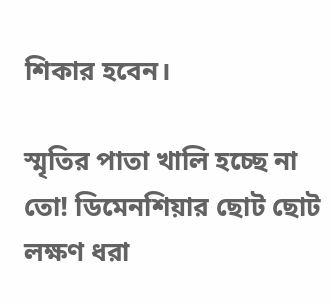শিকার হবেন।

স্মৃতির পাতা খালি হচ্ছে না তো! ডিমেনশিয়ার ছোট ছোট লক্ষণ ধরা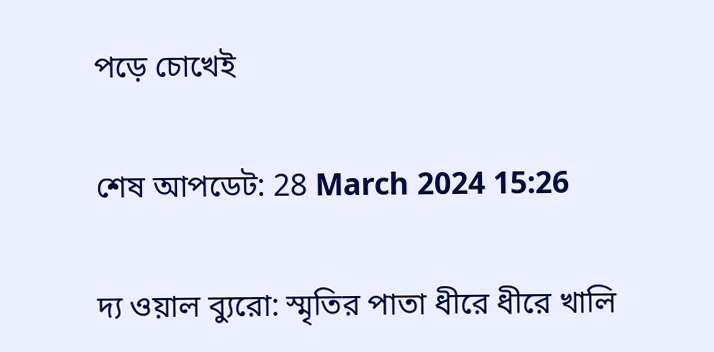পড়ে চোখেই

শেষ আপডেট: 28 March 2024 15:26

দ্য ওয়াল ব্যুরো: স্মৃতির পাতা ধীরে ধীরে খালি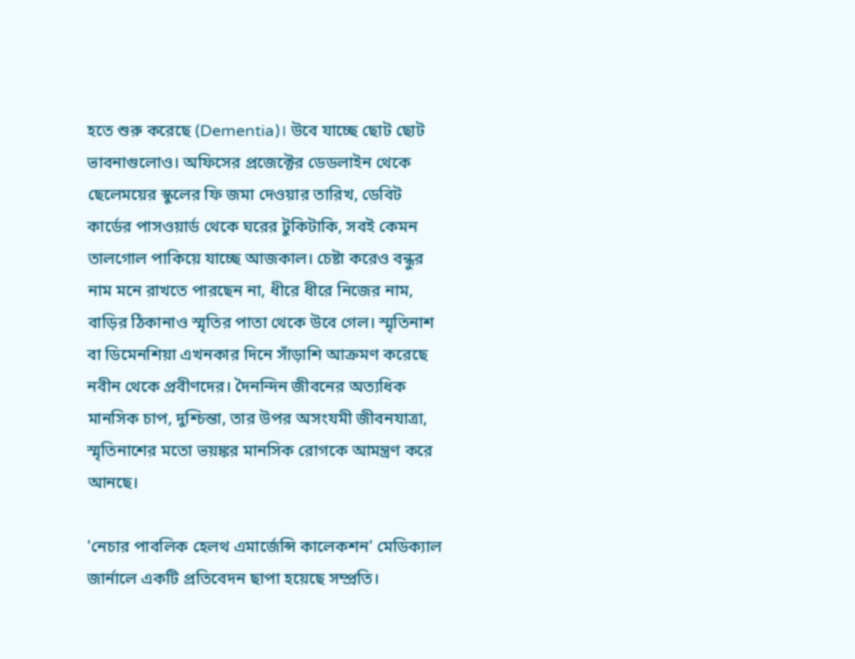হতে শুরু করেছে (Dementia)। উবে যাচ্ছে ছোট ছোট ভাবনাগুলোও। অফিসের প্রজেক্টের ডেডলাইন থেকে ছেলেময়ের স্কুলের ফি জমা দেওয়ার তারিখ, ডেবিট কার্ডের পাসওয়ার্ড থেকে ঘরের টুকিটাকি, সবই কেমন তালগোল পাকিয়ে যাচ্ছে আজকাল। চেষ্টা করেও বন্ধুর নাম মনে রাখতে পারছেন না, ধীরে ধীরে নিজের নাম, বাড়ির ঠিকানাও স্মৃতির পাতা থেকে উবে গেল। স্মৃতিনাশ বা ডিমেনশিয়া এখনকার দিনে সাঁড়াশি আক্রমণ করেছে নবীন থেকে প্রবীণদের। দৈনন্দিন জীবনের অত্যধিক মানসিক চাপ, দুশ্চিন্তা, তার উপর অসংযমী জীবনযাত্রা, স্মৃতিনাশের মতো ভয়ঙ্কর মানসিক রোগকে আমন্ত্রণ করে আনছে।

'নেচার পাবলিক হেলথ এমার্জেন্সি কালেকশন' মেডিক্যাল জার্নালে একটি প্রতিবেদন ছাপা হয়েছে সম্প্রতি।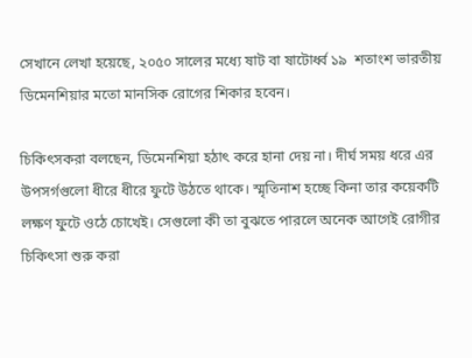সেখানে লেখা হয়েছে, ২০৫০ সালের মধ্যে ষাট বা ষাটোর্ধ্ব ১৯  শতাংশ ভারতীয় ডিমেনশিয়ার মতো মানসিক রোগের শিকার হবেন।

চিকিৎসকরা বলছেন, ডিমেনশিয়া হঠাৎ করে হানা দেয় না। দীর্ঘ সময় ধরে এর উপসর্গগুলো ধীরে ধীরে ফুটে উঠতে থাকে। স্মৃতিনাশ হচ্ছে কিনা তার কয়েকটি লক্ষণ ফুটে ওঠে চোখেই। সেগুলো কী তা বুঝতে পারলে অনেক আগেই রোগীর চিকিৎসা শুরু করা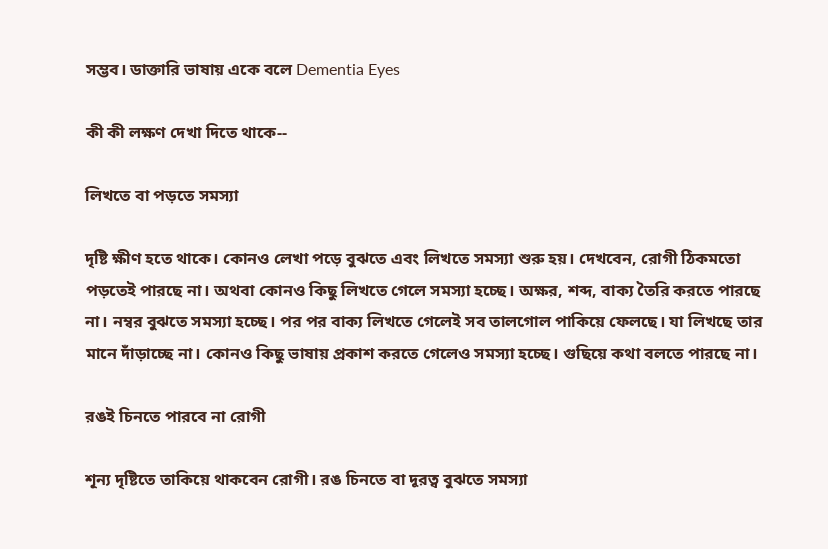সম্ভব। ডাক্তারি ভাষায় একে বলে Dementia Eyes

কী কী লক্ষণ দেখা দিতে থাকে--

লিখতে বা পড়তে সমস্যা

দৃষ্টি ক্ষীণ হতে থাকে। কোনও লেখা পড়ে বুঝতে এবং লিখতে সমস্যা শুরু হয়। দেখবেন, রোগী ঠিকমতো পড়তেই পারছে না। অথবা কোনও কিছু লিখতে গেলে সমস্যা হচ্ছে। অক্ষর, শব্দ, বাক্য তৈরি করতে পারছে না। নম্বর বুঝতে সমস্যা হচ্ছে। পর পর বাক্য লিখতে গেলেই সব তালগোল পাকিয়ে ফেলছে। যা লিখছে তার মানে দাঁড়াচ্ছে না। কোনও কিছু ভাষায় প্রকাশ করতে গেলেও সমস্যা হচ্ছে। গুছিয়ে কথা বলতে পারছে না।

রঙই চিনতে পারবে না রোগী

শূন্য দৃষ্টিতে তাকিয়ে থাকবেন রোগী। রঙ চিনতে বা দূরত্ব বুঝতে সমস্যা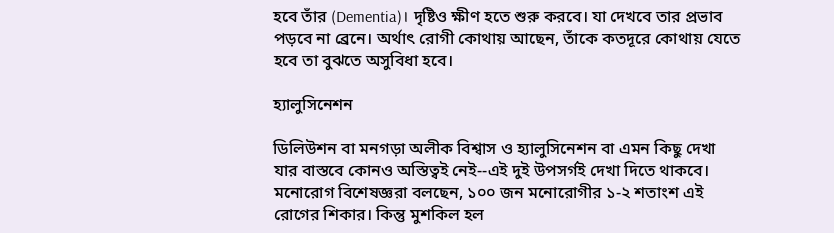হবে তাঁর (Dementia)। দৃষ্টিও ক্ষীণ হতে শুরু করবে। যা দেখবে তার প্রভাব পড়বে না ব্রেনে। অর্থাৎ রোগী কোথায় আছেন, তাঁকে কতদূরে কোথায় যেতে হবে তা বুঝতে অসুবিধা হবে।

হ্যালুসিনেশন

ডিলিউশন বা মনগড়া অলীক বিশ্বাস ও হ্যালুসিনেশন বা এমন কিছু দেখা যার বাস্তবে কোনও অস্তিত্বই নেই--এই দুই উপসর্গই দেখা দিতে থাকবে। মনোরোগ বিশেষজ্ঞরা বলছেন, ১০০ জন মনোরোগীর ১-২ শতাংশ এই রোগের শিকার। কিন্তু মুশকিল হল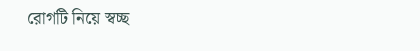রোগটি নিয়ে স্বচ্ছ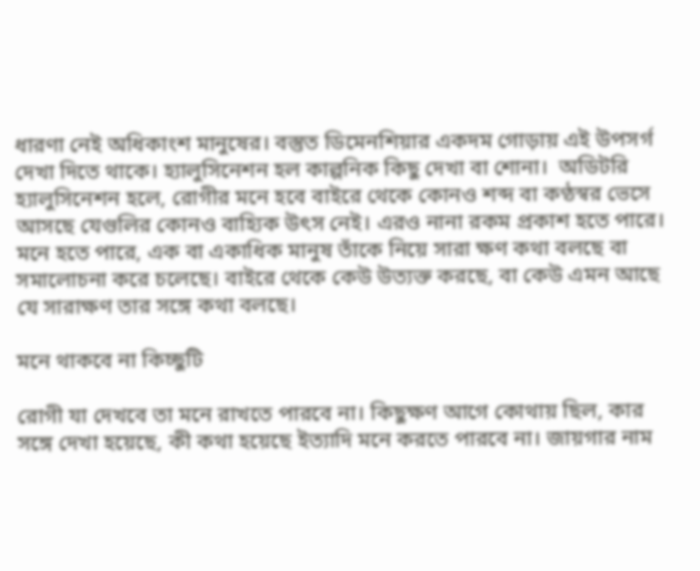ধারণা নেই অধিকাংশ মানুষের। বস্তুত ডিমেনশিয়ার একদম গোড়ায় এই উপসর্গ দেখা দিতে থাকে। হ্যালুসিনেশন হল কাল্পনিক কিছু দেখা বা শোনা।  অডিটরি হ্যালুসিনেশন হলে, রোগীর মনে হবে বাইরে থেকে কোনও শব্দ বা কণ্ঠস্বর ভেসে আসছে যেগুলির কোনও বাহ্যিক উৎস নেই। এরও নানা রকম প্রকাশ হতে পারে। মনে হতে পারে, এক বা একাধিক মানুষ তাঁকে নিয়ে সারা ক্ষণ কথা বলছে বা সমালোচনা করে চলেছে। বাইরে থেকে কেউ উত্যক্ত করছে, বা কেউ এমন আছে যে সারাক্ষণ তার সঙ্গে কথা বলছে।

মনে থাকবে না কিচ্ছুটি

রোগী যা দেখবে তা মনে রাখতে পারবে না। কিছুক্ষণ আগে কোথায় ছিল, কার সঙ্গে দেখা হয়েছে, কী কথা হয়েছে ইত্যাদি মনে করতে পারবে না। জায়গার নাম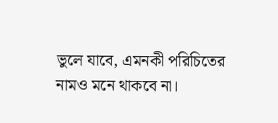ভুলে যাবে, এমনকী পরিচিতের নামও মনে থাকবে না।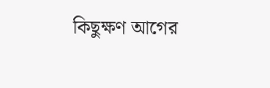কিছুক্ষণ আগের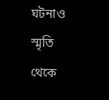ঘটনাও স্মৃতি থেকে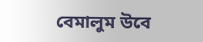বেমালুম উবে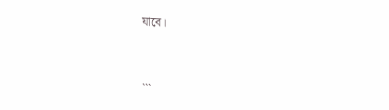যাবে।


```